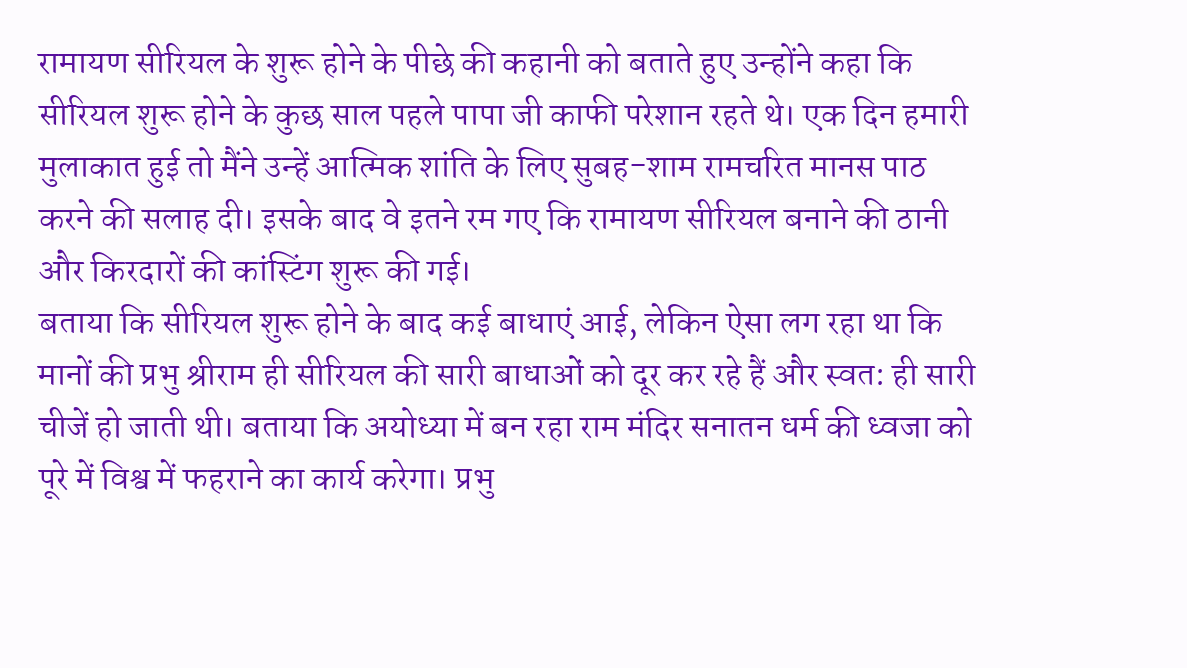रामायण सीरियल के शुरू होने के पीछे की कहानी को बताते हुए उन्होंने कहा कि सीरियल शुरू होने के कुछ साल पहले पापा जी काफी परेशान रहते थे। एक दिन हमारी मुलाकात हुई तो मैंने उन्हें आत्मिक शांति के लिए सुबह-शाम रामचरित मानस पाठ करने की सलाह दी। इसके बाद वे इतने रम गए कि रामायण सीरियल बनाने की ठानी और किरदारों की कांस्टिंग शुरू की गई।
बताया कि सीरियल शुरू होने के बाद कई बाधाएं आई, लेकिन ऐसा लग रहा था कि मानों की प्रभु श्रीराम ही सीरियल की सारी बाधाओं को दूर कर रहे हैं और स्वत: ही सारी चीजें हो जाती थी। बताया कि अयोध्या में बन रहा राम मंदिर सनातन धर्म की ध्वजा को पूरे में विश्व में फहराने का कार्य करेगा। प्रभु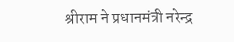श्रीराम ने प्रधानमंत्री नरेन्द्र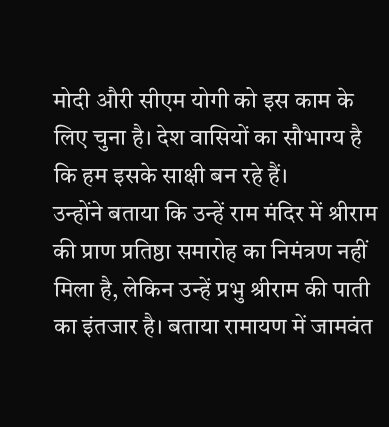मोदी औरी सीएम योगी को इस काम के लिए चुना है। देश वासियों का सौभाग्य है कि हम इसके साक्षी बन रहे हैं।
उन्होंने बताया कि उन्हें राम मंदिर में श्रीराम की प्राण प्रतिष्ठा समारोह का निमंत्रण नहीं मिला है, लेकिन उन्हें प्रभु श्रीराम की पाती का इंतजार है। बताया रामायण में जामवंत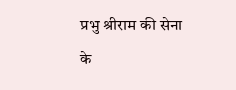प्रभु श्रीराम की सेना के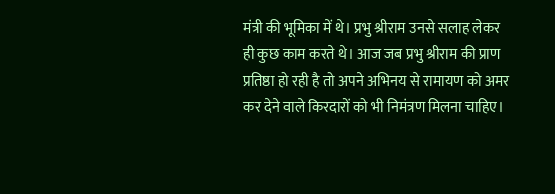मंत्री की भूमिका में थे। प्रभु श्रीराम उनसे सलाह लेकर ही कुछ काम करते थे। आज जब प्रभु श्रीराम की प्राण प्रतिष्ठा हो रही है तो अपने अभिनय से रामायण को अमर कर देने वाले किरदारों को भी निमंत्रण मिलना चाहिए।